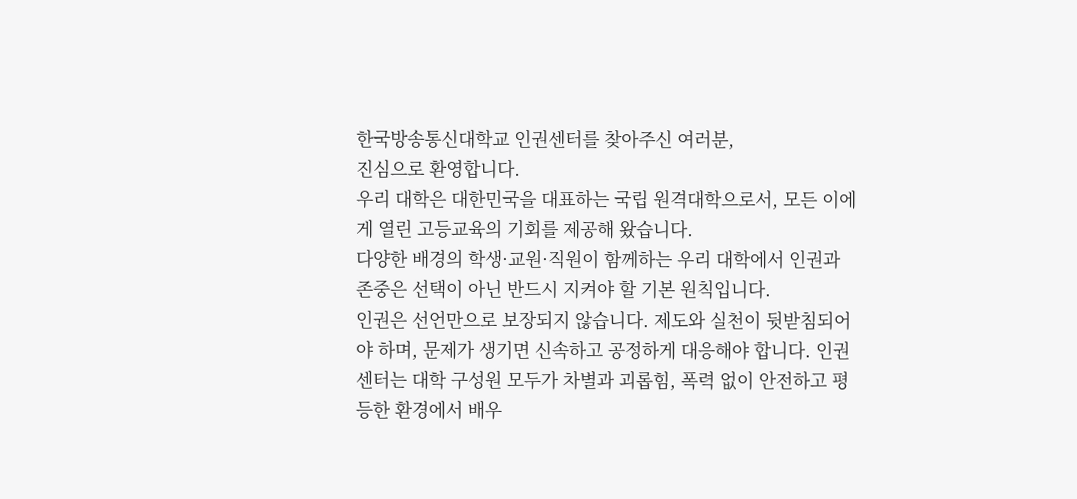한국방송통신대학교 인권센터를 찾아주신 여러분,
진심으로 환영합니다.
우리 대학은 대한민국을 대표하는 국립 원격대학으로서, 모든 이에게 열린 고등교육의 기회를 제공해 왔습니다.
다양한 배경의 학생·교원·직원이 함께하는 우리 대학에서 인권과 존중은 선택이 아닌 반드시 지켜야 할 기본 원칙입니다.
인권은 선언만으로 보장되지 않습니다. 제도와 실천이 뒷받침되어야 하며, 문제가 생기면 신속하고 공정하게 대응해야 합니다. 인권센터는 대학 구성원 모두가 차별과 괴롭힘, 폭력 없이 안전하고 평등한 환경에서 배우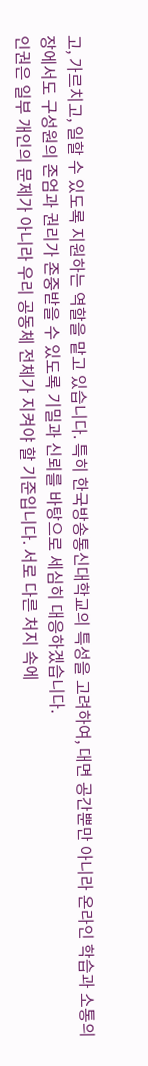고, 가르치고, 일할 수 있도록 지원하는 역할을 맡고 있습니다. 특히 한국방송통신대학교의 특성을 고려하여, 대면 공간뿐만 아니라 온라인 학습과 소통의 장에서도 구성원의 존엄과 권리가 존중받을 수 있도록 기밀과 신뢰를 바탕으로 세심히 대응하겠습니다.
인권은 일부 개인의 문제가 아니라 우리 공동체 전체가 지켜야 할 기준입니다. 서로 다른 처지 속에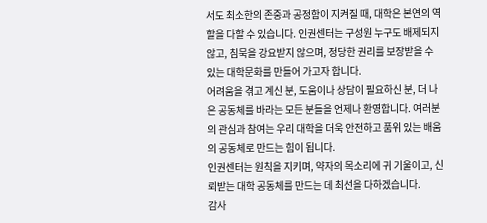서도 최소한의 존중과 공정함이 지켜질 때, 대학은 본연의 역할을 다할 수 있습니다. 인권센터는 구성원 누구도 배제되지 않고, 침묵을 강요받지 않으며, 정당한 권리를 보장받을 수 있는 대학문화를 만들어 가고자 합니다.
어려움을 겪고 계신 분, 도움이나 상담이 필요하신 분, 더 나은 공동체를 바라는 모든 분들을 언제나 환영합니다. 여러분의 관심과 참여는 우리 대학을 더욱 안전하고 품위 있는 배움의 공동체로 만드는 힘이 됩니다.
인권센터는 원칙을 지키며, 약자의 목소리에 귀 기울이고, 신뢰받는 대학 공동체를 만드는 데 최선을 다하겠습니다.
감사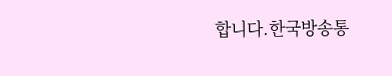합니다.한국방송통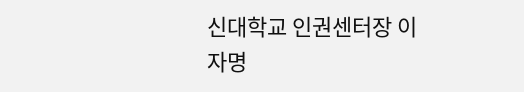신대학교 인권센터장 이자명